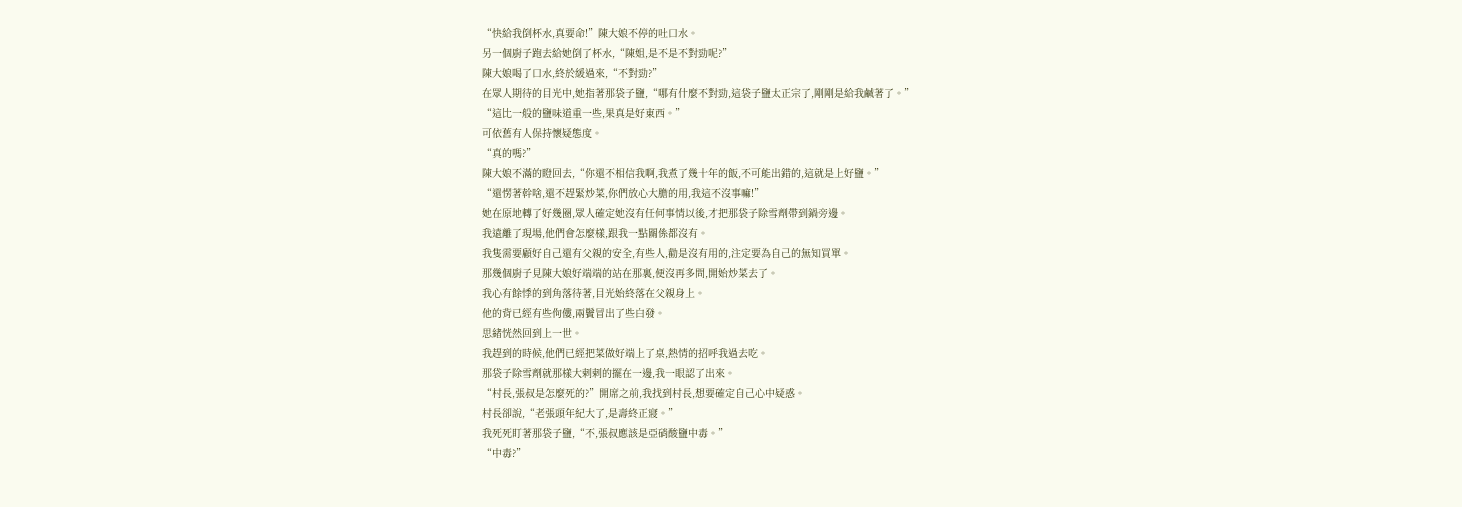“快給我倒杯水,真要命!”陳大娘不停的吐口水。
另一個廚子跑去給她倒了杯水,“陳姐,是不是不對勁呢?”
陳大娘喝了口水,終於緩過來,“不對勁?”
在眾人期待的目光中,她指著那袋子鹽,“哪有什麼不對勁,這袋子鹽太正宗了,剛剛是給我鹹著了。”
“這比一般的鹽味道重一些,果真是好東西。”
可依舊有人保持懷疑態度。
“真的嗎?”
陳大娘不滿的瞪回去,“你還不相信我啊,我煮了幾十年的飯,不可能出錯的,這就是上好鹽。”
“還愣著幹啥,還不趕緊炒菜,你們放心大膽的用,我這不沒事嘛!”
她在原地轉了好幾圈,眾人確定她沒有任何事情以後,才把那袋子除雪劑帶到鍋旁邊。
我遠離了現場,他們會怎麼樣,跟我一點關係都沒有。
我隻需要顧好自己還有父親的安全,有些人,勸是沒有用的,注定要為自己的無知買單。
那幾個廚子見陳大娘好端端的站在那裏,便沒再多問,開始炒菜去了。
我心有餘悸的到角落待著,目光始終落在父親身上。
他的背已經有些佝僂,兩鬢冒出了些白發。
思緒恍然回到上一世。
我趕到的時候,他們已經把菜做好端上了桌,熱情的招呼我過去吃。
那袋子除雪劑就那樣大剌剌的擺在一邊,我一眼認了出來。
“村長,張叔是怎麼死的?”開席之前,我找到村長,想要確定自己心中疑惑。
村長卻說,“老張頭年紀大了,是壽終正寢。”
我死死盯著那袋子鹽,“不,張叔應該是亞硝酸鹽中毒。”
“中毒?”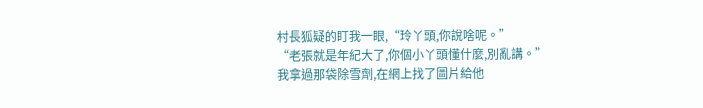村長狐疑的盯我一眼,“玲丫頭,你說啥呢。”
“老張就是年紀大了,你個小丫頭懂什麼,別亂講。”
我拿過那袋除雪劑,在網上找了圖片給他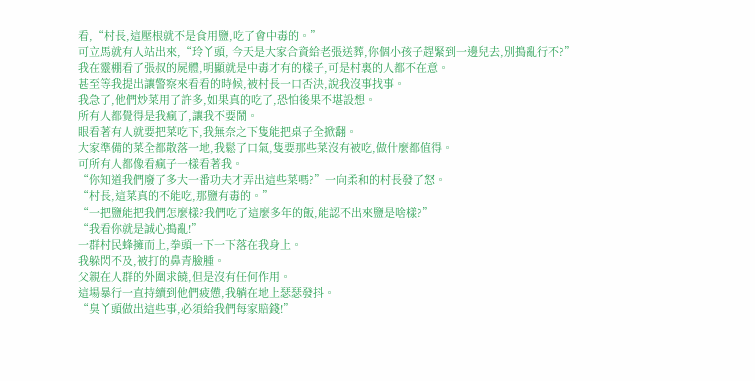看,“村長,這壓根就不是食用鹽,吃了會中毒的。”
可立馬就有人站出來,“玲丫頭, 今天是大家合資給老張送葬,你個小孩子趕緊到一邊兒去,別搗亂行不?”
我在靈棚看了張叔的屍體,明顯就是中毒才有的樣子,可是村裏的人都不在意。
甚至等我提出讓警察來看看的時候,被村長一口否決,說我沒事找事。
我急了,他們炒菜用了許多,如果真的吃了,恐怕後果不堪設想。
所有人都覺得是我瘋了,讓我不要鬧。
眼看著有人就要把菜吃下,我無奈之下隻能把桌子全掀翻。
大家準備的菜全都散落一地,我鬆了口氣,隻要那些菜沒有被吃,做什麼都值得。
可所有人都像看瘋子一樣看著我。
“你知道我們廢了多大一番功夫才弄出這些菜嗎?”一向柔和的村長發了怒。
“村長,這菜真的不能吃,那鹽有毒的。”
“一把鹽能把我們怎麼樣?我們吃了這麼多年的飯,能認不出來鹽是啥樣?”
“我看你就是誠心搗亂!”
一群村民蜂擁而上,拳頭一下一下落在我身上。
我躲閃不及,被打的鼻青臉腫。
父親在人群的外圍求饒,但是沒有任何作用。
這場暴行一直持續到他們疲憊,我躺在地上瑟瑟發抖。
“臭丫頭做出這些事,必須給我們每家賠錢!”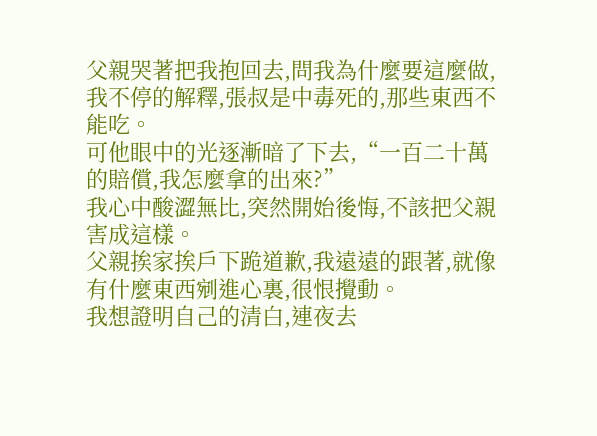父親哭著把我抱回去,問我為什麼要這麼做,我不停的解釋,張叔是中毒死的,那些東西不能吃。
可他眼中的光逐漸暗了下去,“一百二十萬的賠償,我怎麼拿的出來?”
我心中酸澀無比,突然開始後悔,不該把父親害成這樣。
父親挨家挨戶下跪道歉,我遠遠的跟著,就像有什麼東西剜進心裏,很恨攪動。
我想證明自己的清白,連夜去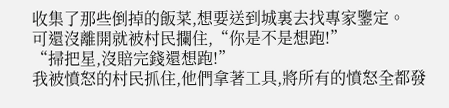收集了那些倒掉的飯菜,想要送到城裏去找專家鑒定。
可還沒離開就被村民攔住,“你是不是想跑!”
“掃把星,沒賠完錢還想跑!”
我被憤怒的村民抓住,他們拿著工具,將所有的憤怒全都發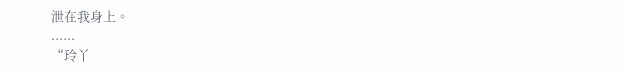泄在我身上。
......
“玲丫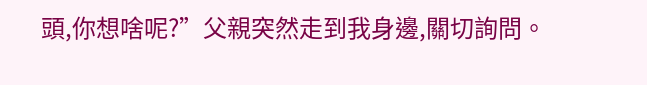頭,你想啥呢?”父親突然走到我身邊,關切詢問。